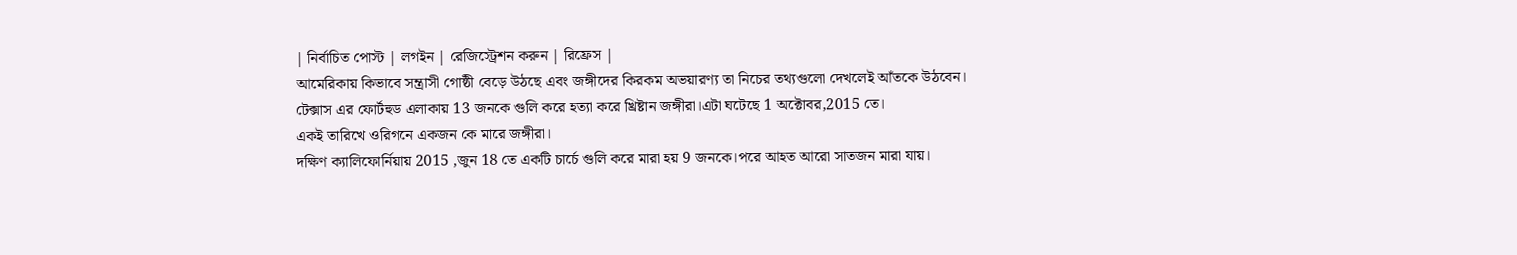| নির্বাচিত পোস্ট | লগইন | রেজিস্ট্রেশন করুন | রিফ্রেস |
আমেরিকায় কিভাবে সন্ত্রাসী গোষ্ঠী বেড়ে উঠছে এবং জঙ্গীদের কিরকম অভয়ারণ্য তা নিচের তথ্যগুলো দেখলেই আঁতকে উঠবেন।
টেক্সাস এর ফোর্টহুড এলাকায় 13 জনকে গুলি করে হত্যা করে খ্রিষ্টান জঙ্গীরা।এটা ঘটেছে 1 অক্টোবর,2015 তে।
একই তারিখে ওরিগনে একজন কে মারে জঙ্গীরা।
দক্ষিণ ক্যালিফোর্নিয়ায় 2015 ,জুন 18 তে একটি চার্চে গুলি করে মারা হয় 9 জনকে।পরে আহত আরো সাতজন মারা যায়।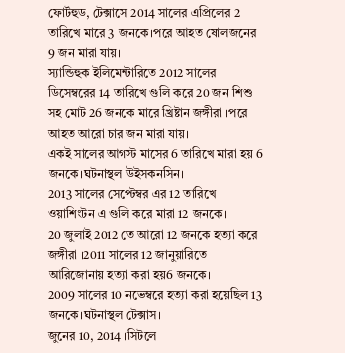ফোর্টহুড, টেক্সাসে 2014 সালের এপ্রিলের 2 তারিখে মারে 3 জনকে।পরে আহত ষোলজনের 9 জন মারা যায়।
স্যান্ডিহুক ইলিমেন্টারিতে 2012 সালের ডিসেম্বরের 14 তারিখে গুলি করে 20 জন শিশু সহ মোট 26 জনকে মারে খ্রিষ্টান জঙ্গীরা ।পরে আহত আরো চার জন মারা যায়।
একই সালের আগস্ট মাসের 6 তারিখে মারা হয় 6 জনকে।ঘটনাস্থল উইসকনসিন।
2013 সালের সেপ্টেম্বর এর 12 তারিখে ওয়াশিংটন এ গুলি করে মারা 12 জনকে।
20 জুলাই 2012 তে আরো 12 জনকে হত্যা করে জঙ্গীরা ।2011 সালের 12 জানুয়ারিতে আরিজোনায় হত্যা করা হয়6 জনকে।
2009 সালের 10 নভেম্বরে হত্যা করা হয়েছিল 13 জনকে।ঘটনাস্থল টেক্সাস।
জুনের 10, 2014 ।সিটলে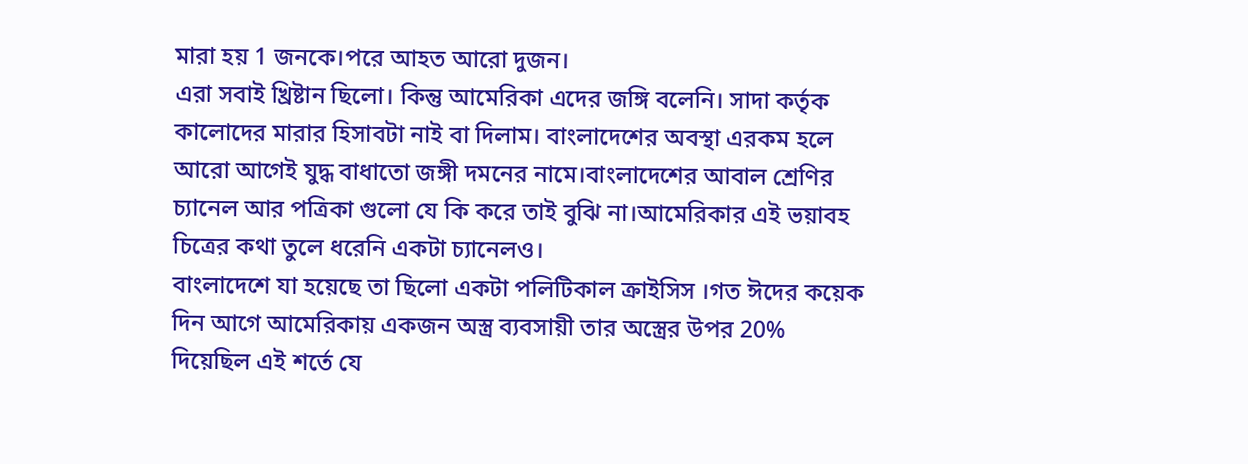মারা হয় 1 জনকে।পরে আহত আরো দুজন।
এরা সবাই খ্রিষ্টান ছিলো। কিন্তু আমেরিকা এদের জঙ্গি বলেনি। সাদা কর্তৃক কালোদের মারার হিসাবটা নাই বা দিলাম। বাংলাদেশের অবস্থা এরকম হলে আরো আগেই যুদ্ধ বাধাতো জঙ্গী দমনের নামে।বাংলাদেশের আবাল শ্রেণির চ্যানেল আর পত্রিকা গুলো যে কি করে তাই বুঝি না।আমেরিকার এই ভয়াবহ চিত্রের কথা তুলে ধরেনি একটা চ্যানেলও।
বাংলাদেশে যা হয়েছে তা ছিলো একটা পলিটিকাল ক্রাইসিস ।গত ঈদের কয়েক দিন আগে আমেরিকায় একজন অস্ত্র ব্যবসায়ী তার অস্ত্রের উপর 20% দিয়েছিল এই শর্তে যে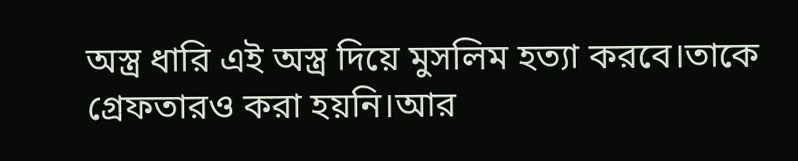অস্ত্র ধারি এই অস্ত্র দিয়ে মুসলিম হত্যা করবে।তাকে গ্রেফতারও করা হয়নি।আর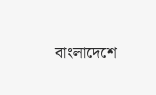বাংলাদেশে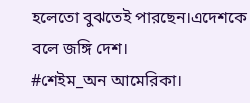হলেতো বুঝতেই পারছেন।এদেশকে বলে জঙ্গি দেশ।
#শেইম_অন আমেরিকা।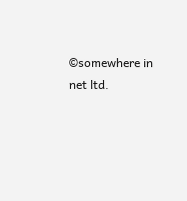©somewhere in net ltd.